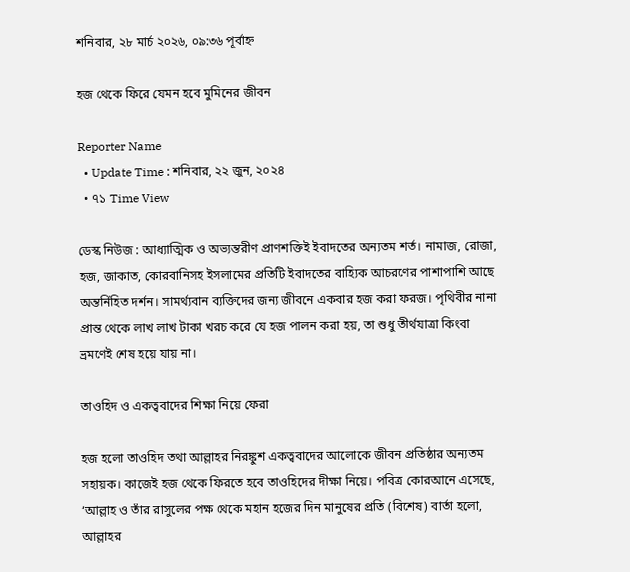শনিবার, ২৮ মার্চ ২০২৬, ০৯:৩৬ পূর্বাহ্ন

হজ থেকে ফিরে যেমন হবে মুমিনের জীবন

Reporter Name
  • Update Time : শনিবার, ২২ জুন, ২০২৪
  • ৭১ Time View

ডেস্ক নিউজ : আধ্যাত্মিক ও অভ্যন্তরীণ প্রাণশক্তিই ইবাদতের অন্যতম শর্ত। নামাজ, রোজা, হজ, জাকাত, কোরবানিসহ ইসলামের প্রতিটি ইবাদতের বাহ্যিক আচরণের পাশাপাশি আছে অন্তর্নিহিত দর্শন। সামর্থ্যবান ব্যক্তিদের জন্য জীবনে একবার হজ করা ফরজ। পৃথিবীর নানা প্রান্ত থেকে লাখ লাখ টাকা খরচ করে যে হজ পালন করা হয়, তা শুধু তীর্থযাত্রা কিংবা ভ্রমণেই শেষ হয়ে যায় না।

তাওহিদ ও একত্ববাদের শিক্ষা নিয়ে ফেরা

হজ হলো তাওহিদ তথা আল্লাহর নিরঙ্কুশ একত্ববাদের আলোকে জীবন প্রতিষ্ঠার অন্যতম সহায়ক। কাজেই হজ থেকে ফিরতে হবে তাওহিদের দীক্ষা নিয়ে। পবিত্র কোরআনে এসেছে, ‘আল্লাহ ও তাঁর রাসুলের পক্ষ থেকে মহান হজের দিন মানুষের প্রতি (বিশেষ) বার্তা হলো, আল্লাহর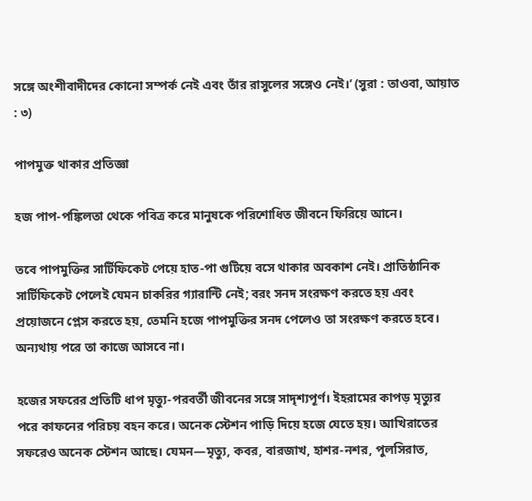সঙ্গে অংশীবাদীদের কোনো সম্পর্ক নেই এবং তাঁর রাসুলের সঙ্গেও নেই।’ (সুরা : তাওবা, আয়াত : ৩)

পাপমুক্ত থাকার প্রতিজ্ঞা

হজ পাপ-পঙ্কিলতা থেকে পবিত্র করে মানুষকে পরিশোধিত জীবনে ফিরিয়ে আনে।

তবে পাপমুক্তির সার্টিফিকেট পেয়ে হাত-পা গুটিয়ে বসে থাকার অবকাশ নেই। প্রাতিষ্ঠানিক সার্টিফিকেট পেলেই যেমন চাকরির গ্যারান্টি নেই; বরং সনদ সংরক্ষণ করতে হয় এবং প্রয়োজনে প্লেস করতে হয়, তেমনি হজে পাপমুক্তির সনদ পেলেও তা সংরক্ষণ করতে হবে। অন্যথায় পরে তা কাজে আসবে না।

হজের সফরের প্রতিটি ধাপ মৃত্যু-পরবর্তী জীবনের সঙ্গে সাদৃশ্যপূর্ণ। ইহরামের কাপড় মৃত্যুর পরে কাফনের পরিচয় বহন করে। অনেক স্টেশন পাড়ি দিয়ে হজে যেতে হয়। আখিরাতের সফরেও অনেক স্টেশন আছে। যেমন—মৃত্যু, কবর, বারজাখ, হাশর-নশর, পুলসিরাত,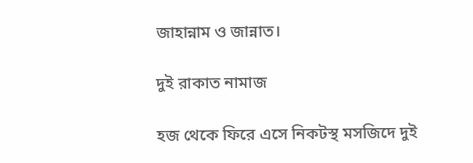জাহান্নাম ও জান্নাত।

দুই রাকাত নামাজ

হজ থেকে ফিরে এসে নিকটস্থ মসজিদে দুই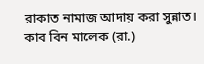রাকাত নামাজ আদায় করা সুন্নাত। কাব বিন মালেক (রা.)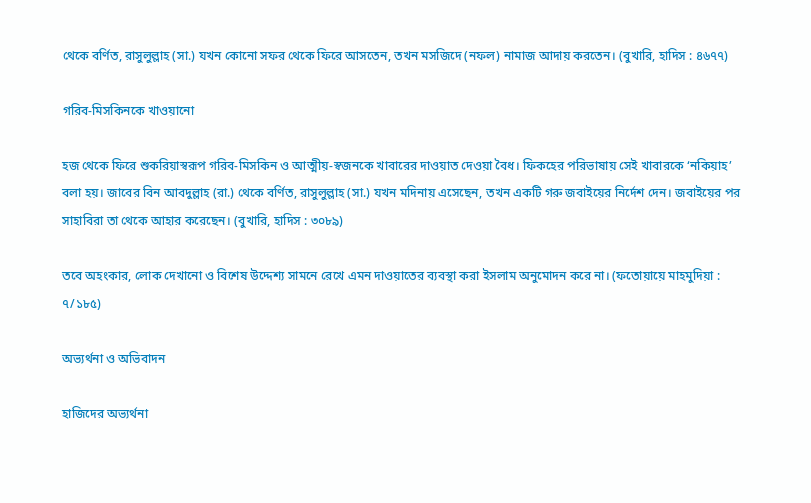থেকে বর্ণিত, রাসুলুল্লাহ (সা.) যখন কোনো সফর থেকে ফিরে আসতেন, তখন মসজিদে (নফল) নামাজ আদায় করতেন। (বুখারি, হাদিস : ৪৬৭৭)

গরিব-মিসকিনকে খাওয়ানো

হজ থেকে ফিরে শুকরিয়াস্বরূপ গরিব-মিসকিন ও আত্মীয়-স্বজনকে খাবারের দাওয়াত দেওয়া বৈধ। ফিকহের পরিভাষায় সেই খাবারকে ‘নকিয়াহ’ বলা হয়। জাবের বিন আবদুল্লাহ (রা.) থেকে বর্ণিত, রাসুলুল্লাহ (সা.) যখন মদিনায় এসেছেন, তখন একটি গরু জবাইয়ের নির্দেশ দেন। জবাইয়ের পর সাহাবিরা তা থেকে আহার করেছেন। (বুখারি, হাদিস : ৩০৮৯)

তবে অহংকার, লোক দেখানো ও বিশেষ উদ্দেশ্য সামনে রেখে এমন দাওয়াতের ব্যবস্থা করা ইসলাম অনুমোদন করে না। (ফতোয়ায়ে মাহমুদিয়া : ৭/১৮৫)

অভ্যর্থনা ও অভিবাদন

হাজিদের অভ্যর্থনা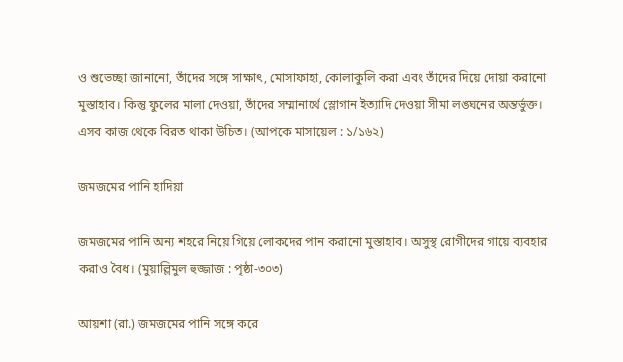ও শুভেচ্ছা জানানো, তাঁদের সঙ্গে সাক্ষাৎ, মোসাফাহা, কোলাকুলি করা এবং তাঁদের দিয়ে দোয়া করানো মুস্তাহাব। কিন্তু ফুলের মালা দেওয়া, তাঁদের সম্মানার্থে স্লোগান ইত্যাদি দেওয়া সীমা লঙ্ঘনের অন্তর্ভুক্ত। এসব কাজ থেকে বিরত থাকা উচিত। (আপকে মাসায়েল : ১/১৬২)

জমজমের পানি হাদিয়া

জমজমের পানি অন্য শহরে নিয়ে গিয়ে লোকদের পান করানো মুস্তাহাব। অসুস্থ রোগীদের গায়ে ব্যবহার করাও বৈধ। (মুয়াল্লিমুল হুজ্জাজ : পৃষ্ঠা-৩০৩)

আয়শা (রা.) জমজমের পানি সঙ্গে করে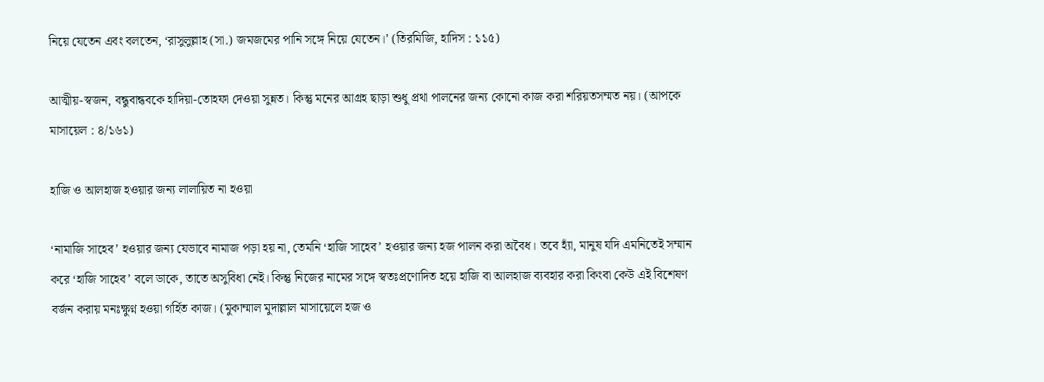নিয়ে যেতেন এবং বলতেন, ‘রাসুলুল্লাহ (সা.) জমজমের পানি সঙ্গে নিয়ে যেতেন।’ (তিরমিজি, হাদিস : ১১৫)

আত্মীয়-স্বজন, বন্ধুবান্ধবকে হাদিয়া-তোহফা দেওয়া সুন্নত। কিন্তু মনের আগ্রহ ছাড়া শুধু প্রথা পালনের জন্য কোনো কাজ করা শরিয়তসম্মত নয়। (আপকে মাসায়েল : ৪/১৬১)

হাজি ও আলহাজ হওয়ার জন্য লালায়িত না হওয়া

‘নামাজি সাহেব’ হওয়ার জন্য যেভাবে নামাজ পড়া হয় না, তেমনি ‘হাজি সাহেব’ হওয়ার জন্য হজ পালন করা অবৈধ। তবে হ্যাঁ, মানুষ যদি এমনিতেই সম্মান করে ‘হাজি সাহেব’ বলে ডাকে, তাতে অসুবিধা নেই। কিন্তু নিজের নামের সঙ্গে স্বতঃপ্রণোদিত হয়ে হাজি বা আলহাজ ব্যবহার করা কিংবা কেউ এই বিশেষণ বর্জন করায় মনঃক্ষুণ্ন হওয়া গর্হিত কাজ। (মুকাম্মাল মুদাল্লাল মাসায়েলে হজ ও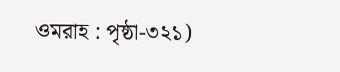ওমরাহ : পৃষ্ঠা-৩২১)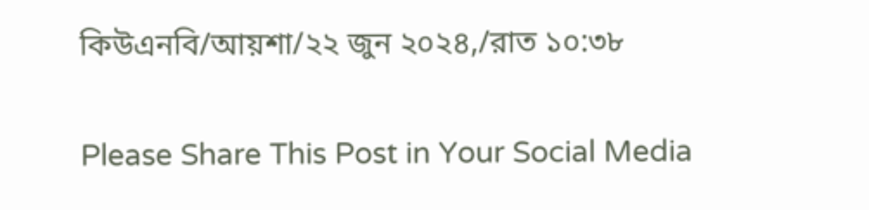কিউএনবি/আয়শা/২২ জুন ২০২৪,/রাত ১০:৩৮

Please Share This Post in Your Social Media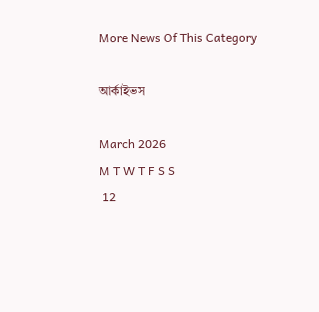More News Of This Category

আর্কাইভস

March 2026
M T W T F S S
 12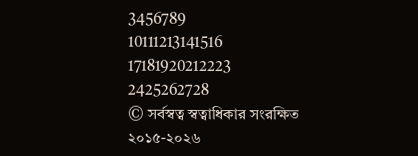3456789
10111213141516
17181920212223
2425262728
© সর্বস্বত্ব স্বত্বাধিকার সংরক্ষিত ২০১৫-২০২৬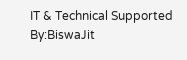IT & Technical Supported By:BiswaJit